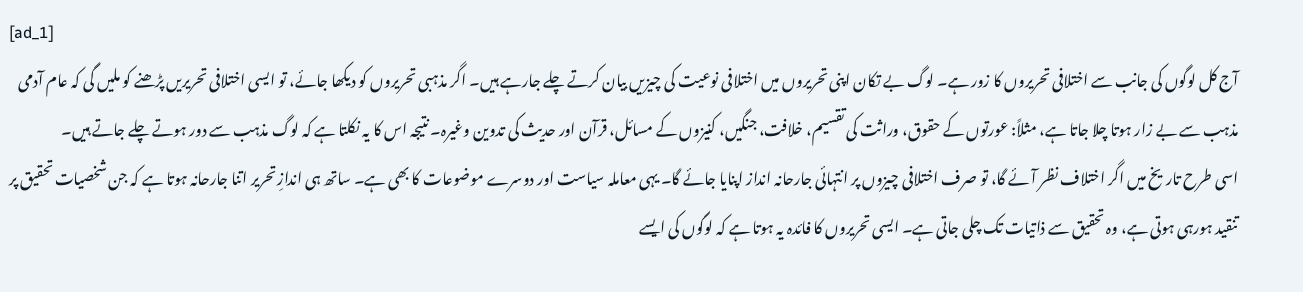[ad_1]
آج کل لوگوں کی جانب سے اختلافی تحریروں کا زور ہے۔ لوگ بے تکان اپنی تحریروں میں اختلافی نوعیت کی چیزیں بیان کرتے چلے جارہے ہیں۔ اگر مذہبی تحریروں کو دیکھا جائے، تو ایسی اختلافی تحریریں پڑھنے کو ملیں گی کہ عام آدمی مذہب سے بے زار ہوتا چلا جاتا ہے، مثلاً: عورتوں کے حقوق، وراثت کی تقسیم، خلافت، جنگیں، کنیزوں کے مسائل، قرآن اور حدیث کی تدوین وغیرہ۔ نتیجہ اس کا یہ نکلتا ہے کہ لوگ مذہب سے دور ہوتے چلے جاتے ہیں۔
اسی طرح تاریخ میں اگر اختلاف نظر آئے گا، تو صرف اختلافی چیزوں پر انتہائی جارحانہ انداز اپنایا جائے گا۔ یہی معاملہ سیاست اور دوسرے موضوعات کا بھی ہے۔ ساتھ ہی اندازِ تحریر اتنا جارحانہ ہوتا ہے کہ جن شخصیات تحقیق پر تنقید ہورہی ہوتی ہے، وہ تحقیق سے ذاتیات تک چلی جاتی ہے۔ ایسی تحریروں کا فائدہ یہ ہوتا ہے کہ لوگوں کی ایسے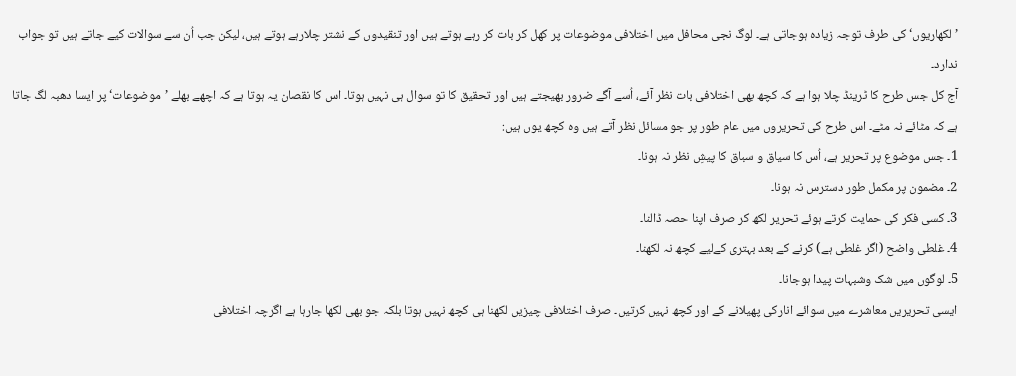’لکھاریوں‘ کی طرف توجہ زیادہ ہوجاتی ہے۔ لوگ نجی محافل میں اختلافی موضوعات پر کھل کر بات کر رہے ہوتے ہیں اور تنقیدوں کے نشتر چلارہے ہوتے ہیں، لیکن جب اُن سے سوالات کیے جاتے ہیں تو جواب ندارد۔
آج کل جس طرح کا ٹرینڈ چلا ہوا ہے کہ کچھ بھی اختلافی بات نظر آئے، اُسے آگے ضرور بھیجتے ہیں اور تحقیق کا تو سوال ہی نہیں ہوتا۔ اس کا نقصان یہ ہوتا ہے کہ اچھے بھلے ’موضوعات‘ پر ایسا دھبہ لگ جاتا ہے کہ مٹائے نہ مٹے۔ اس طرح کی تحریروں میں عام طور پر جو مسائل نظر آتے ہیں وہ کچھ یوں ہیں:
1۔ جس موضوع پر تحریر ہے، اُس کا سیاق و سباق کا پیشِ نظر نہ ہونا۔
2۔ مضمون پر مکمل طور دسترس نہ ہونا۔
3۔ کسی فکر کی حمایت کرتے ہوئے تحریر لکھ کر صرف اپنا حصہ ڈالنا۔
4۔ غلطی واضح (اگر غلطی ہے) کرنے کے بعد بہتری کےلیے کچھ نہ لکھنا۔
5۔ لوگوں میں شک وشبہات پیدا ہوجانا۔
ایسی تحریریں معاشرے میں سوائے انارکی پھیلانے کے اور کچھ نہیں کرتیں۔ صرف اختلافی چیزیں لکھنا ہی کچھ نہیں ہوتا بلکہ جو بھی لکھا جارہا ہے اگرچہ اختلافی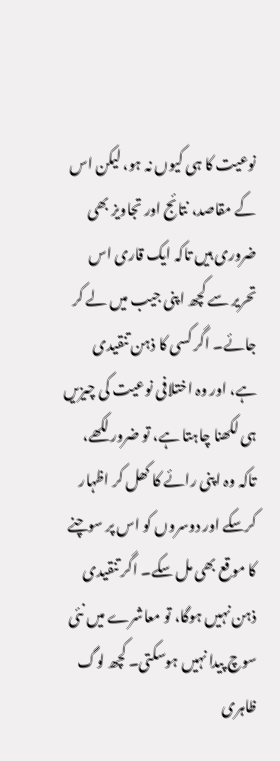نوعیت کا ہی کیوں نہ ہو، لیکن اس کے مقاصد، نتائج اور تجاویز بھی ضروری ہیں تاکہ ایک قاری اس تحریر سے کچھ اپنی جیب میں لے کر جائے۔ اگر کسی کا ذہن تنقیدی ہے، اور وہ اختلافی نوعیت کی چیزیں ہی لکھنا چاہتا ہے، تو ضرور لکھے، تاکہ وہ اپنی رائے کا کھل کر اظہار کرسکے اور دوسروں کو اس پر سوچنے کا موقع بھی مل سکے۔ اگر تنقیدی ذہن نہیں ہوگا، تو معاشرے میں نئی سوچ پیدا نہیں ہوسکتی۔ کچھ لوگ ظاہری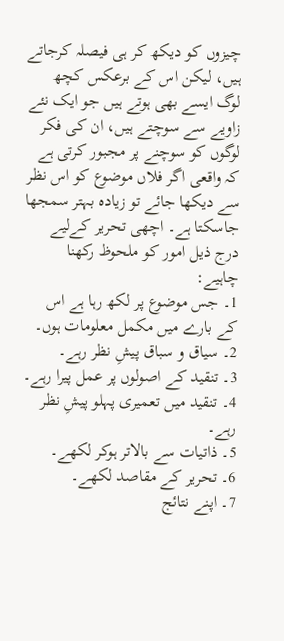چیزوں کو دیکھ کر ہی فیصلہ کرجاتے ہیں، لیکن اس کے برعکس کچھ لوگ ایسے بھی ہوتے ہیں جو ایک نئے زاویے سے سوچتے ہیں، ان کی فکر لوگوں کو سوچنے پر مجبور کرتی ہے کہ واقعی اگر فلاں موضوع کو اس نظر سے دیکھا جائے تو زیادہ بہتر سمجھا جاسکتا ہے۔ اچھی تحریر کےلیے درج ذیل امور کو ملحوظ رکھنا چاہیے:
1۔ جس موضوع پر لکھ رہا ہے اس کے بارے میں مکمل معلومات ہوں۔
2۔ سیاق و سباق پیشِ نظر رہے۔
3۔ تنقید کے اصولوں پر عمل پیرا رہے۔
4۔ تنقید میں تعمیری پہلو پیشِ نظر رہے۔
5۔ ذاتیات سے بالاتر ہوکر لکھے۔
6۔ تحریر کے مقاصد لکھے۔
7۔ اپنے نتائج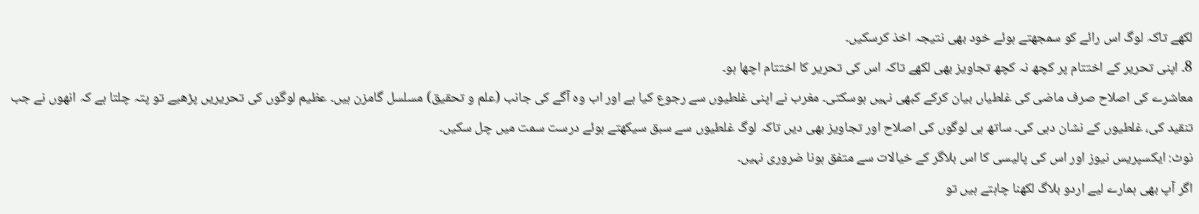لکھے تاکہ لوگ اس رائے کو سمجھتے ہوئے خود بھی نتیجہ اخذ کرسکیں۔
8۔ اپنی تحریر کے اختتام پر کچھ نہ کچھ تجاویز بھی لکھے تاکہ اس کی تحریر کا اختتام اچھا ہو۔
معاشرے کی اصلاح صرف ماضی کی غلطیاں بیان کرکے کبھی نہیں ہوسکتی۔ مغرب نے اپنی غلطیوں سے رجوع کیا ہے اور اب وہ آگے کی جانب (علم و تحقیق) مسلسل گامزن ہیں۔ عظیم لوگوں کی تحریریں پڑھیے تو پتہ چلتا ہے کہ انھوں نے جب تنقید کی، غلطیوں کے نشان دہی کی۔ ساتھ ہی لوگوں کی اصلاح اور تجاویز بھی دیں تاکہ لوگ غلطیوں سے سبق سیکھتے ہوئے درست سمت میں چل سکیں۔
نوٹ: ایکسپریس نیوز اور اس کی پالیسی کا اس بلاگر کے خیالات سے متفق ہونا ضروری نہیں۔
اگر آپ بھی ہمارے لیے اردو بلاگ لکھنا چاہتے ہیں تو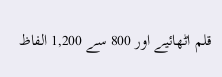قلم اٹھائیے اور 800 سے 1,200 الفاظ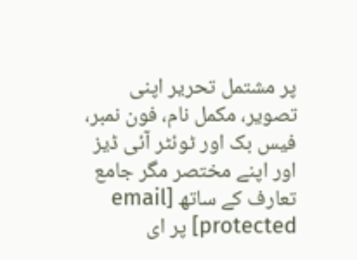پر مشتمل تحریر اپنی تصویر، مکمل نام، فون نمبر، فیس بک اور ٹوئٹر آئی ڈیز اور اپنے مختصر مگر جامع تعارف کے ساتھ [email protected] پر ای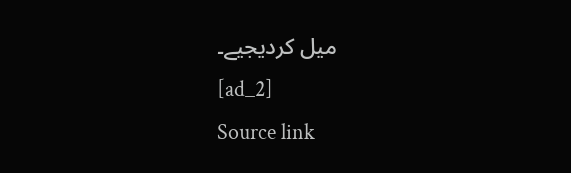میل کردیجیے۔
[ad_2]
Source link